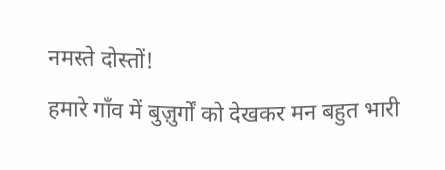नमस्ते दोस्तों!
हमारे गाँव में बुज़ुर्गों को देखकर मन बहुत भारी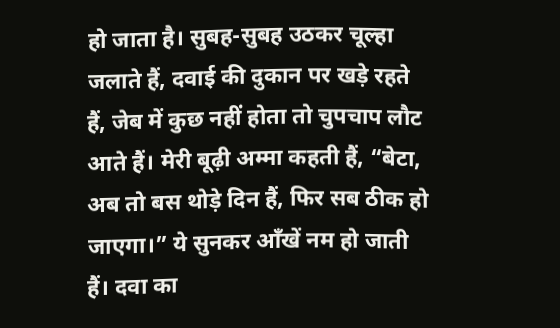हो जाता है। सुबह-सुबह उठकर चूल्हा जलाते हैं, दवाई की दुकान पर खड़े रहते हैं, जेब में कुछ नहीं होता तो चुपचाप लौट आते हैं। मेरी बूढ़ी अम्मा कहती हैं, “बेटा, अब तो बस थोड़े दिन हैं, फिर सब ठीक हो जाएगा।” ये सुनकर आँखें नम हो जाती हैं। दवा का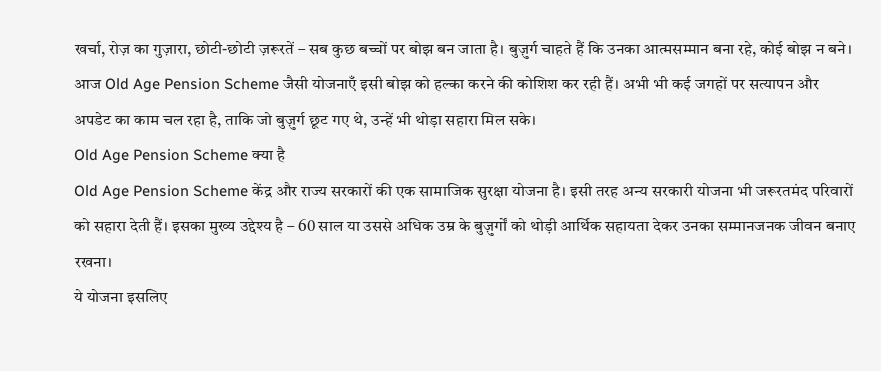खर्चा, रोज़ का गुज़ारा, छोटी-छोटी ज़रूरतें – सब कुछ बच्चों पर बोझ बन जाता है। बुज़ुर्ग चाहते हैं कि उनका आत्मसम्मान बना रहे, कोई बोझ न बने। आज Old Age Pension Scheme जैसी योजनाएँ इसी बोझ को हल्का करने की कोशिश कर रही हैं। अभी भी कई जगहों पर सत्यापन और अपडेट का काम चल रहा है, ताकि जो बुज़ुर्ग छूट गए थे, उन्हें भी थोड़ा सहारा मिल सके।
Old Age Pension Scheme क्या है
Old Age Pension Scheme केंद्र और राज्य सरकारों की एक सामाजिक सुरक्षा योजना है। इसी तरह अन्य सरकारी योजना भी जरूरतमंद परिवारों को सहारा देती हैं। इसका मुख्य उद्देश्य है – 60 साल या उससे अधिक उम्र के बुज़ुर्गों को थोड़ी आर्थिक सहायता देकर उनका सम्मानजनक जीवन बनाए रखना।
ये योजना इसलिए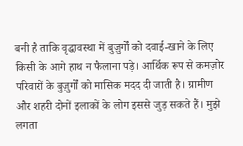बनी है ताकि वृद्धावस्था में बुज़ुर्गों को दवाई-खाने के लिए किसी के आगे हाथ न फैलाना पड़े। आर्थिक रूप से कमज़ोर परिवारों के बुज़ुर्गों को मासिक मदद दी जाती है। ग्रामीण और शहरी दोनों इलाकों के लोग इससे जुड़ सकते हैं। मुझे लगता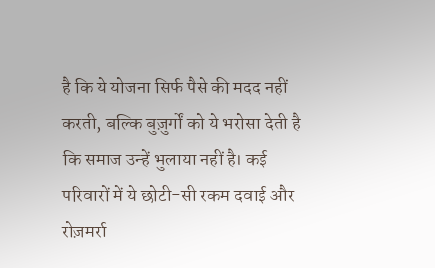है कि ये योजना सिर्फ पैसे की मदद नहीं करती, बल्कि बुज़ुर्गों को ये भरोसा देती है कि समाज उन्हें भुलाया नहीं है। कई परिवारों में ये छोटी-सी रकम दवाई और रोज़मर्रा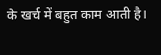के खर्च में बहुत काम आती है।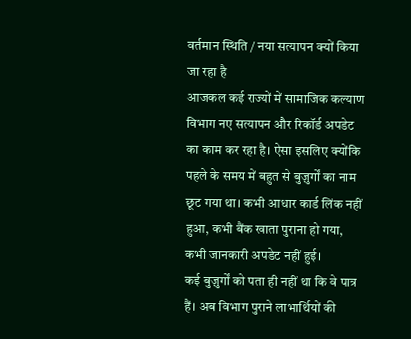वर्तमान स्थिति / नया सत्यापन क्यों किया जा रहा है
आजकल कई राज्यों में सामाजिक कल्याण विभाग नए सत्यापन और रिकॉर्ड अपडेट का काम कर रहा है। ऐसा इसलिए क्योंकि पहले के समय में बहुत से बुज़ुर्गों का नाम छूट गया था। कभी आधार कार्ड लिंक नहीं हुआ, कभी बैंक खाता पुराना हो गया, कभी जानकारी अपडेट नहीं हुई।
कई बुज़ुर्गों को पता ही नहीं था कि वे पात्र हैं। अब विभाग पुराने लाभार्थियों की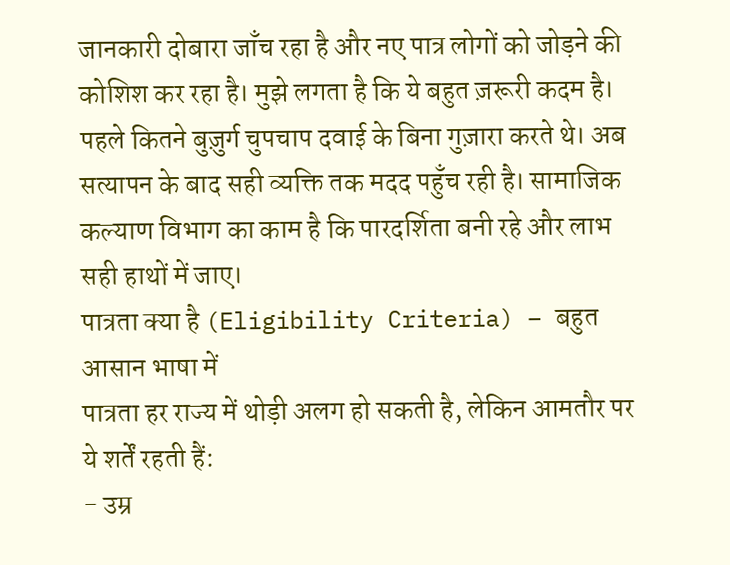जानकारी दोबारा जाँच रहा है और नए पात्र लोगों को जोड़ने की कोशिश कर रहा है। मुझे लगता है कि ये बहुत ज़रूरी कदम है। पहले कितने बुज़ुर्ग चुपचाप दवाई के बिना गुज़ारा करते थे। अब सत्यापन के बाद सही व्यक्ति तक मदद पहुँच रही है। सामाजिक कल्याण विभाग का काम है कि पारदर्शिता बनी रहे और लाभ सही हाथों में जाए।
पात्रता क्या है (Eligibility Criteria) – बहुत आसान भाषा में
पात्रता हर राज्य में थोड़ी अलग हो सकती है, लेकिन आमतौर पर ये शर्तें रहती हैं:
- उम्र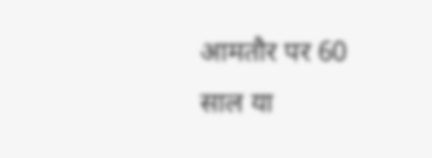आमतौर पर 60 साल या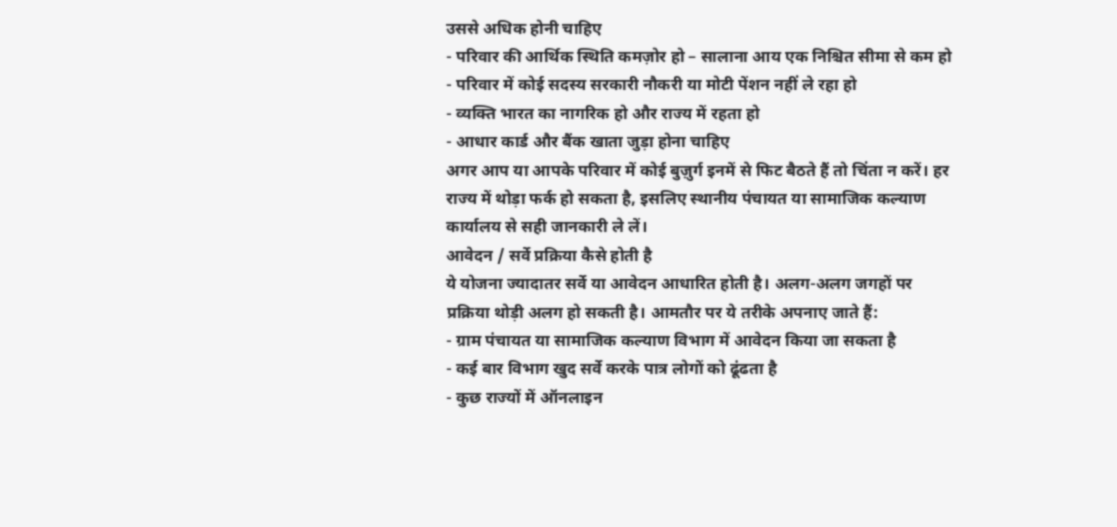उससे अधिक होनी चाहिए
- परिवार की आर्थिक स्थिति कमज़ोर हो – सालाना आय एक निश्चित सीमा से कम हो
- परिवार में कोई सदस्य सरकारी नौकरी या मोटी पेंशन नहीं ले रहा हो
- व्यक्ति भारत का नागरिक हो और राज्य में रहता हो
- आधार कार्ड और बैंक खाता जुड़ा होना चाहिए
अगर आप या आपके परिवार में कोई बुज़ुर्ग इनमें से फिट बैठते हैं तो चिंता न करें। हर राज्य में थोड़ा फर्क हो सकता है, इसलिए स्थानीय पंचायत या सामाजिक कल्याण कार्यालय से सही जानकारी ले लें।
आवेदन / सर्वे प्रक्रिया कैसे होती है
ये योजना ज्यादातर सर्वे या आवेदन आधारित होती है। अलग-अलग जगहों पर प्रक्रिया थोड़ी अलग हो सकती है। आमतौर पर ये तरीके अपनाए जाते हैं:
- ग्राम पंचायत या सामाजिक कल्याण विभाग में आवेदन किया जा सकता है
- कई बार विभाग खुद सर्वे करके पात्र लोगों को ढूंढता है
- कुछ राज्यों में ऑनलाइन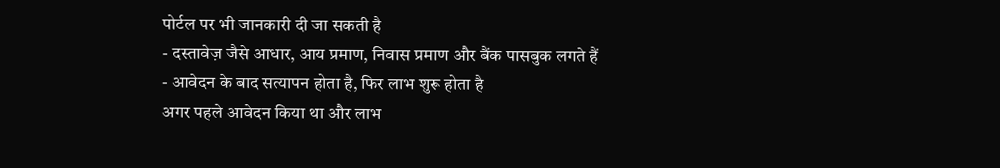पोर्टल पर भी जानकारी दी जा सकती है
- दस्तावेज़ जैसे आधार, आय प्रमाण, निवास प्रमाण और बैंक पासबुक लगते हैं
- आवेदन के बाद सत्यापन होता है, फिर लाभ शुरू होता है
अगर पहले आवेदन किया था और लाभ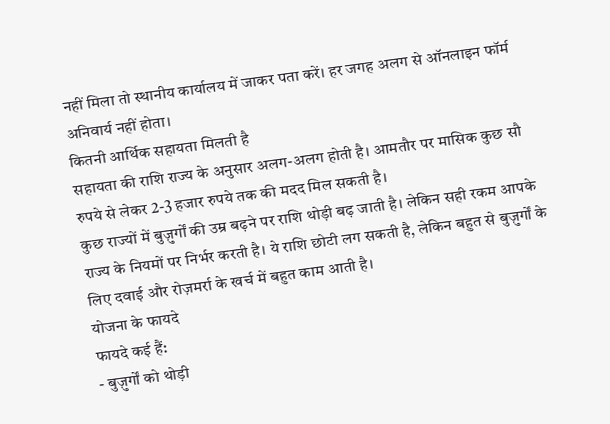नहीं मिला तो स्थानीय कार्यालय में जाकर पता करें। हर जगह अलग से ऑनलाइन फॉर्म अनिवार्य नहीं होता।
कितनी आर्थिक सहायता मिलती है
सहायता की राशि राज्य के अनुसार अलग-अलग होती है। आमतौर पर मासिक कुछ सौ रुपये से लेकर 2-3 हजार रुपये तक की मदद मिल सकती है।
कुछ राज्यों में बुज़ुर्गों की उम्र बढ़ने पर राशि थोड़ी बढ़ जाती है। लेकिन सही रकम आपके राज्य के नियमों पर निर्भर करती है। ये राशि छोटी लग सकती है, लेकिन बहुत से बुज़ुर्गों के लिए दवाई और रोज़मर्रा के खर्च में बहुत काम आती है।
योजना के फायदे
फायदे कई हैं:
- बुज़ुर्गों को थोड़ी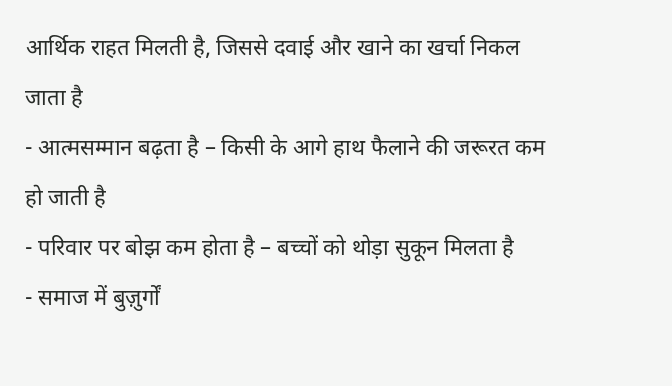आर्थिक राहत मिलती है, जिससे दवाई और खाने का खर्चा निकल जाता है
- आत्मसम्मान बढ़ता है – किसी के आगे हाथ फैलाने की जरूरत कम हो जाती है
- परिवार पर बोझ कम होता है – बच्चों को थोड़ा सुकून मिलता है
- समाज में बुज़ुर्गों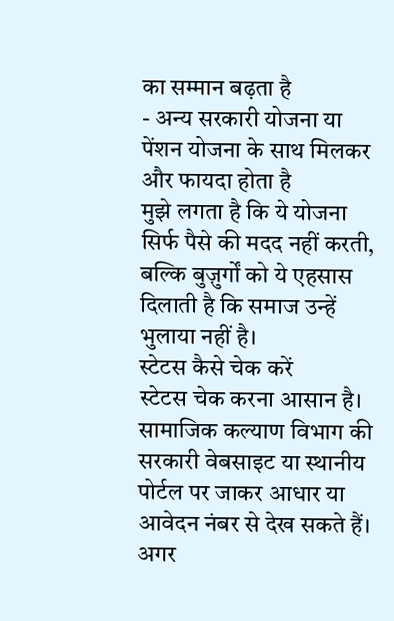का सम्मान बढ़ता है
- अन्य सरकारी योजना या पेंशन योजना के साथ मिलकर और फायदा होता है
मुझे लगता है कि ये योजना सिर्फ पैसे की मदद नहीं करती, बल्कि बुज़ुर्गों को ये एहसास दिलाती है कि समाज उन्हें भुलाया नहीं है।
स्टेटस कैसे चेक करें
स्टेटस चेक करना आसान है। सामाजिक कल्याण विभाग की सरकारी वेबसाइट या स्थानीय पोर्टल पर जाकर आधार या आवेदन नंबर से देख सकते हैं। अगर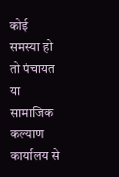कोई समस्या हो तो पंचायत या सामाजिक कल्याण कार्यालय से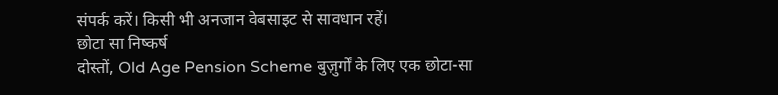संपर्क करें। किसी भी अनजान वेबसाइट से सावधान रहें।
छोटा सा निष्कर्ष
दोस्तों, Old Age Pension Scheme बुज़ुर्गों के लिए एक छोटा-सा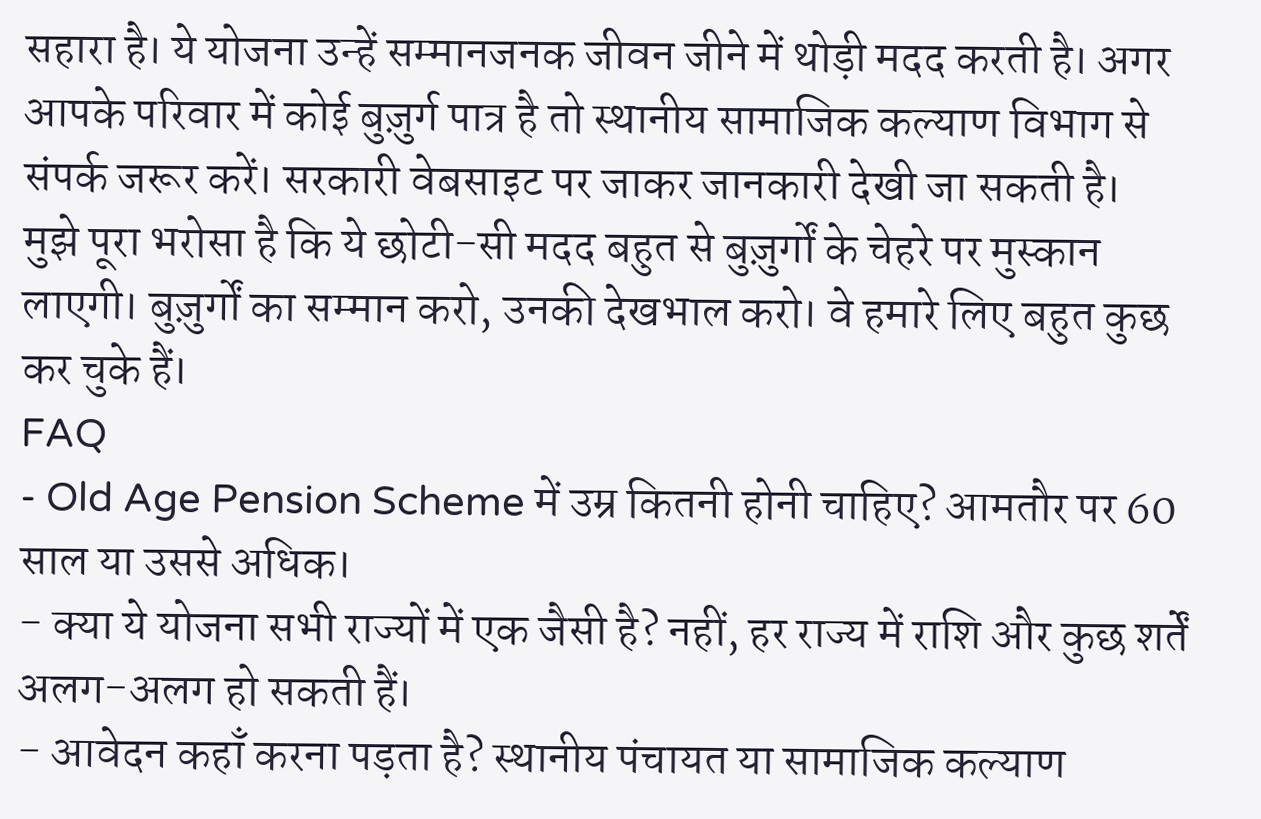सहारा है। ये योजना उन्हें सम्मानजनक जीवन जीने में थोड़ी मदद करती है। अगर आपके परिवार में कोई बुज़ुर्ग पात्र है तो स्थानीय सामाजिक कल्याण विभाग से संपर्क जरूर करें। सरकारी वेबसाइट पर जाकर जानकारी देखी जा सकती है।
मुझे पूरा भरोसा है कि ये छोटी-सी मदद बहुत से बुज़ुर्गों के चेहरे पर मुस्कान लाएगी। बुज़ुर्गों का सम्मान करो, उनकी देखभाल करो। वे हमारे लिए बहुत कुछ कर चुके हैं।
FAQ
- Old Age Pension Scheme में उम्र कितनी होनी चाहिए? आमतौर पर 60 साल या उससे अधिक।
- क्या ये योजना सभी राज्यों में एक जैसी है? नहीं, हर राज्य में राशि और कुछ शर्तें अलग-अलग हो सकती हैं।
- आवेदन कहाँ करना पड़ता है? स्थानीय पंचायत या सामाजिक कल्याण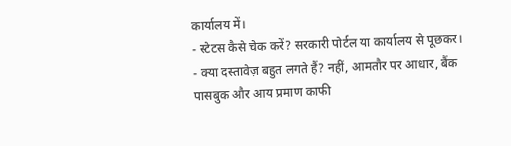कार्यालय में।
- स्टेटस कैसे चेक करें? सरकारी पोर्टल या कार्यालय से पूछकर।
- क्या दस्तावेज़ बहुत लगते हैं? नहीं, आमतौर पर आधार, बैंक पासबुक और आय प्रमाण काफी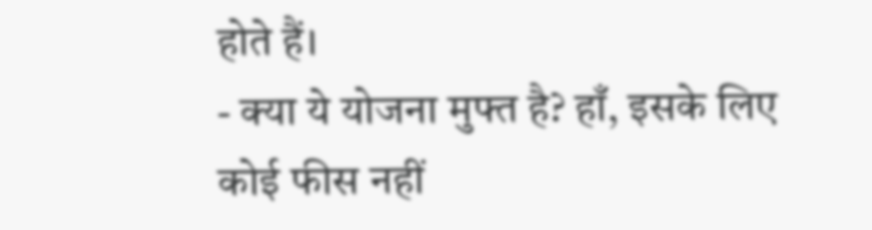होते हैं।
- क्या ये योजना मुफ्त है? हाँ, इसके लिए कोई फीस नहीं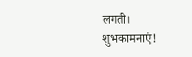लगती।
शुभकामनाएं!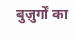बुज़ुर्गों का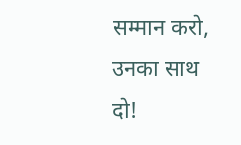सम्मान करो, उनका साथ दो!